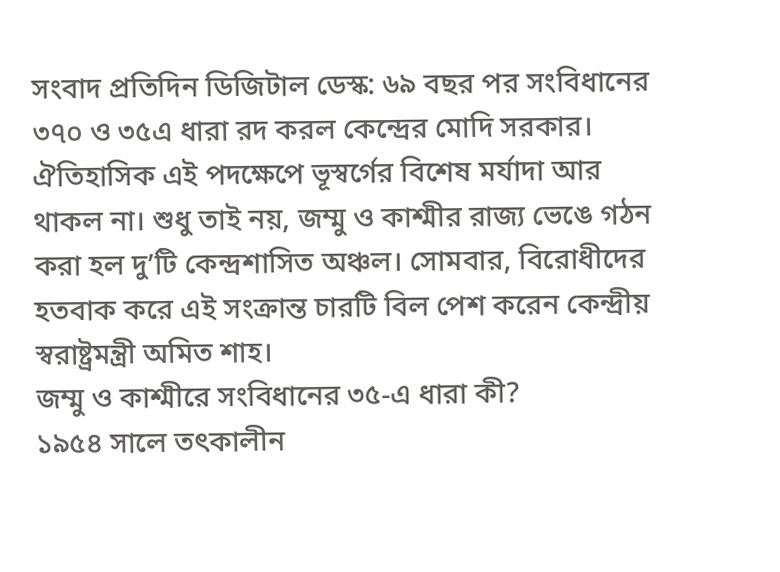সংবাদ প্রতিদিন ডিজিটাল ডেস্ক: ৬৯ বছর পর সংবিধানের ৩৭০ ও ৩৫এ ধারা রদ করল কেন্দ্রের মোদি সরকার। ঐতিহাসিক এই পদক্ষেপে ভূস্বর্গের বিশেষ মর্যাদা আর থাকল না। শুধু তাই নয়, জম্মু ও কাশ্মীর রাজ্য ভেঙে গঠন করা হল দু’টি কেন্দ্রশাসিত অঞ্চল। সোমবার, বিরোধীদের হতবাক করে এই সংক্রান্ত চারটি বিল পেশ করেন কেন্দ্রীয় স্বরাষ্ট্রমন্ত্রী অমিত শাহ।
জম্মু ও কাশ্মীরে সংবিধানের ৩৫-এ ধারা কী?
১৯৫৪ সালে তৎকালীন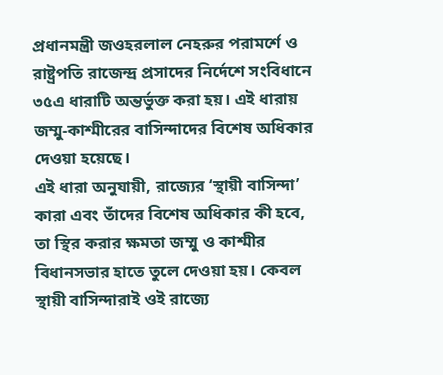প্রধানমন্ত্রী জওহরলাল নেহরুর পরামর্শে ও রাষ্ট্রপতি রাজেন্দ্র প্রসাদের নির্দেশে সংবিধানে ৩৫এ ধারাটি অন্তর্ভুক্ত করা হয়। এই ধারায় জম্মু-কাশ্মীরের বাসিন্দাদের বিশেষ অধিকার দেওয়া হয়েছে।
এই ধারা অনুযায়ী, রাজ্যের ‘স্থায়ী বাসিন্দা’ কারা এবং তাঁদের বিশেষ অধিকার কী হবে, তা স্থির করার ক্ষমতা জম্মু ও কাশ্মীর বিধানসভার হাতে তুলে দেওয়া হয়। কেবল স্থায়ী বাসিন্দারাই ওই রাজ্যে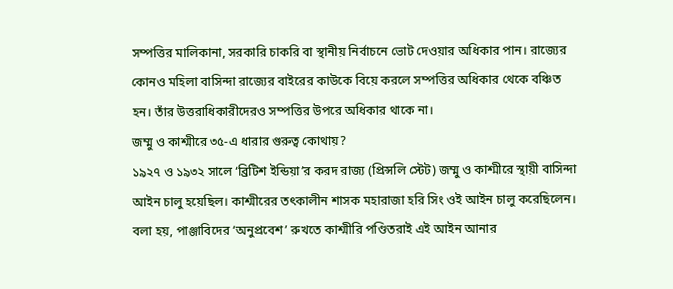সম্পত্তির মালিকানা, সরকারি চাকরি বা স্থানীয় নির্বাচনে ভোট দেওয়ার অধিকার পান। রাজ্যের কোনও মহিলা বাসিন্দা রাজ্যের বাইরের কাউকে বিয়ে করলে সম্পত্তির অধিকার থেকে বঞ্চিত হন। তাঁর উত্তরাধিকারীদেরও সম্পত্তির উপরে অধিকার থাকে না।
জম্মু ও কাশ্মীরে ৩৫-এ ধারার গুরুত্ব কোথায়?
১৯২৭ ও ১৯৩২ সালে ‘ব্রিটিশ ইন্ডিয়া’র করদ রাজ্য (প্রিন্সলি স্টেট) জম্মু ও কাশ্মীরে স্থায়ী বাসিন্দা আইন চালু হয়েছিল। কাশ্মীরের তৎকালীন শাসক মহারাজা হরি সিং ওই আইন চালু করেছিলেন। বলা হয়, পাঞ্জাবিদের ‘অনুপ্রবেশ’ রুখতে কাশ্মীরি পণ্ডিতরাই এই আইন আনার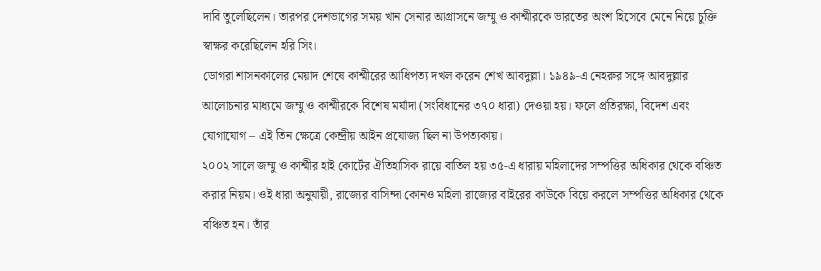দাবি তুলেছিলেন। তারপর দেশভাগের সময় খান সেনার আগ্রাসনে জম্মু ও কাশ্মীরকে ভারতের অংশ হিসেবে মেনে নিয়ে চুক্তি স্বাক্ষর করেছিলেন হরি সিং।
ডোগরা শাসনকালের মেয়াদ শেষে কাশ্মীরের আধিপত্য দখল করেন শেখ আবদুল্লা। ১৯৪৯-এ নেহরুর সঙ্গে আবদুল্লার আলোচনার মাধ্যমে জম্মু ও কাশ্মীরকে বিশেষ মর্যাদা (সংবিধানের ৩৭০ ধারা) দেওয়া হয়। ফলে প্রতিরক্ষা, বিদেশ এবং যোগাযোগ – এই তিন ক্ষেত্রে কেন্দ্রীয় আইন প্রযোজ্য ছিল না উপত্যকায়।
২০০২ সালে জম্মু ও কাশ্মীর হাই কোর্টের ঐতিহাসিক রায়ে বাতিল হয় ৩৫-এ ধারায় মহিলাদের সম্পত্তির অধিকার থেকে বঞ্চিত করার নিয়ম। ওই ধারা অনুযায়ী, রাজ্যের বাসিন্দা কোনও মহিলা রাজ্যের বাইরের কাউকে বিয়ে করলে সম্পত্তির অধিকার থেকে বঞ্চিত হন। তাঁর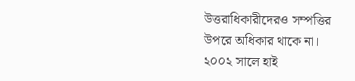উত্তরাধিকারীদেরও সম্পত্তির উপরে অধিকার থাকে না। ২০০২ সালে হাই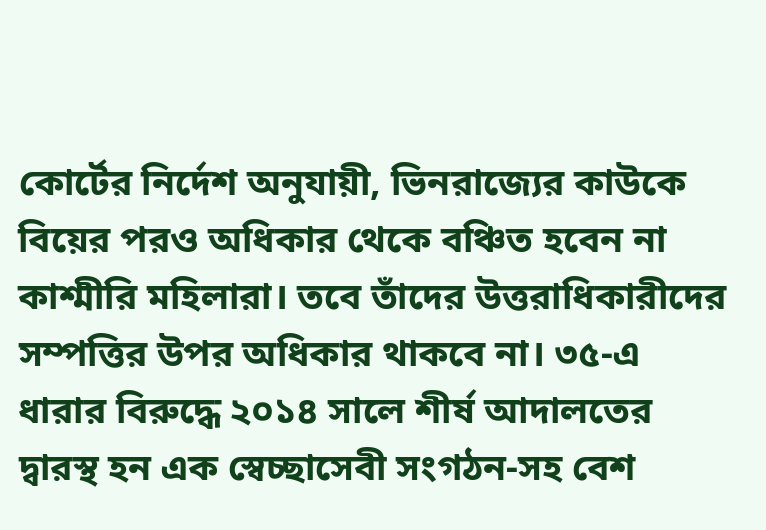কোর্টের নির্দেশ অনুযায়ী, ভিনরাজ্যের কাউকে বিয়ের পরও অধিকার থেকে বঞ্চিত হবেন না কাশ্মীরি মহিলারা। তবে তাঁদের উত্তরাধিকারীদের সম্পত্তির উপর অধিকার থাকবে না। ৩৫-এ ধারার বিরুদ্ধে ২০১৪ সালে শীর্ষ আদালতের দ্বারস্থ হন এক স্বেচ্ছাসেবী সংগঠন-সহ বেশ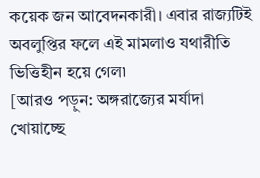কয়েক জন আবেদনকারী। এবার রাজ্যটিই অবলুপ্তির ফলে এই মামলাও যথারীতি ভিত্তিহীন হয়ে গেল৷
[আরও পড়ুন: অঙ্গরাজ্যের মর্যাদা খোয়াচ্ছে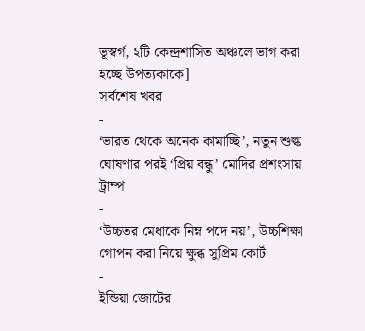ভূস্বর্গ, ২টি কেন্দ্রশাসিত অঞ্চলে ভাগ করা হচ্ছে উপত্যকাকে]
সর্বশেষ খবর
-
‘ভারত থেকে অনেক কামাচ্ছি’, নতুন শুল্ক ঘোষণার পরই ‘প্রিয় বন্ধু’ মোদির প্রশংসায় ট্রাম্প
-
‘উচ্চতর মেধাকে নিম্ন পদে নয়’, উচ্চশিক্ষা গোপন করা নিয়ে ক্ষুব্ধ সুপ্রিম কোর্ট
-
ইন্ডিয়া জোটের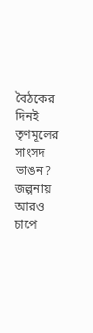বৈঠকের দিনই তৃণমূলের সাংসদ ভাঙন? জল্পনায় আরও চাপে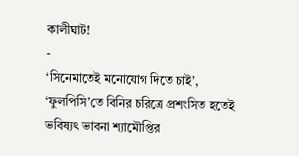কালীঘাট!
-
‘সিনেমাতেই মনোযোগ দিতে চাই’, ‘ফুলপিসি’তে বিনির চরিত্রে প্রশংসিত হতেই ভবিষ্যৎ ভাবনা শ্যামৌপ্তির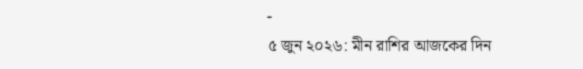-
৫ জুন ২০২৬: মীন রাশির আজকের দিন